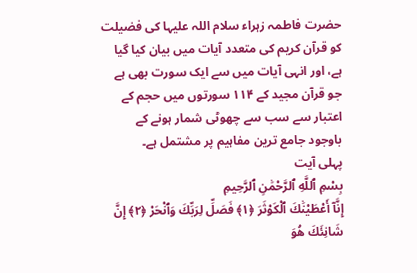حضرت فاطمہ زہراء سلام اللہ علیہا کی فضیلت کو قرآن کریم کی متعدد آیات میں بیان کیا گیا ہے، اور انہی آیات میں سے ایک سورت بھی ہے جو قرآن مجید کے ۱۱۴ سورتوں میں حجم کے اعتبار سے سب سے چھوٹی شمار ہونے کے باوجود جامع ترین مفاہیم پر مشتمل ہے۔
پہلی آیت
بِسْمِ ٱللَّهِ ٱلرَّحْمَٰنِ ٱلرَّحِيمِ
إِنَّآ أَعْطَيْنَٰكَ ٱلْكَوْثَرَ ﴿١﴾ فَصَلِّ لِرَبِّكَ وَٱنْحَرْ ﴿٢﴾ إِنَّ شَانِئَكَ هُوَ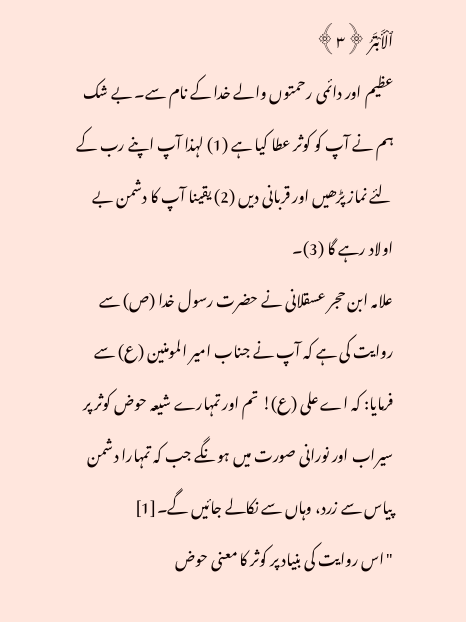ٱلْأَبْتَرُ ﴿٣﴾
عظیم اور دائمی رحمتوں والے خدا کے نام سے۔ بے شک ہم نے آپ کو کوثر عطا کیا ہے (1) لہذا آپ اپنے رب کے لئے نماز پڑھیں اور قربانی دیں (2) یقینا آپ کا دشمن بے اولاد رہے گا (3)۔
علامہ ابن حجر عسقلانی نے حضرت رسول خدا (ص) سے روایت کی ہے کہ آپ نے جناب امیر المومنین (ع) سے فرمایا: کہ اے علی (ع)! تم اور تمہارے شیعہ حوض کوثر پر سیراب اور نورانی صورت میں ہونگے جب کہ تمہارا دشمن پیاس سے زرد، وہاں سے نکالے جائیں گے۔[1]
"اس روایت کی بنیاد پر کوثر کا معنی حوض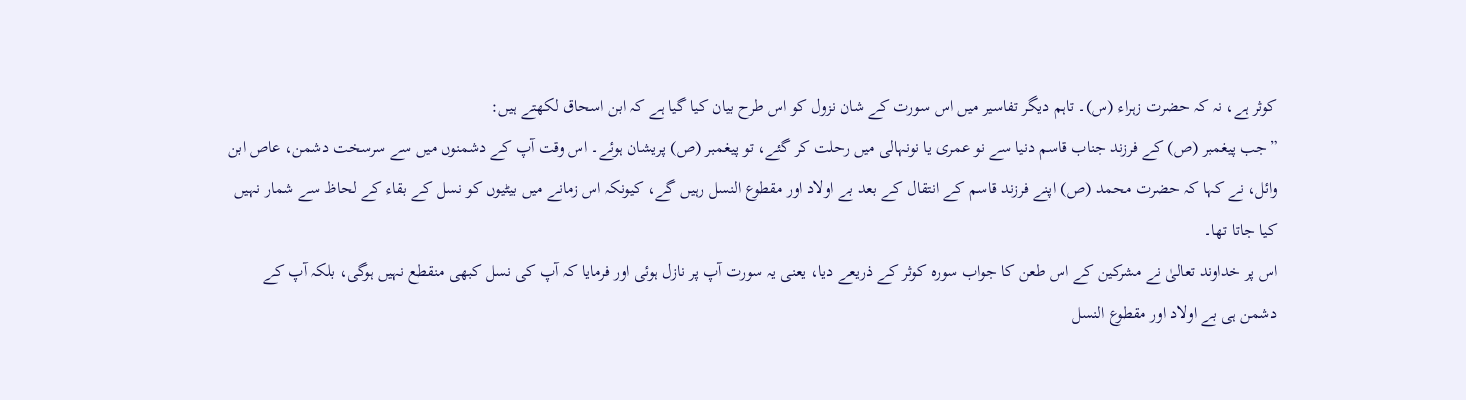کوثر ہے، نہ کہ حضرت زہراء (س)۔ تاہم دیگر تفاسیر میں اس سورت کے شان نزول کو اس طرح بیان کیا گیا ہے کہ ابن اسحاق لکھتے ہیں:
”جب پیغمبر (ص) کے فرزند جناب قاسم دنیا سے نو عمری یا نونہالی میں رحلت کر گئے، تو پیغمبر (ص) پریشان ہوئے۔ اس وقت آپ کے دشمنوں میں سے سرسخت دشمن، عاص ابن وائل، نے کہا کہ حضرت محمد (ص) اپنے فرزند قاسم کے انتقال کے بعد بے اولاد اور مقطوع النسل رہیں گے، کیونکہ اس زمانے میں بیٹیوں کو نسل کے بقاء کے لحاظ سے شمار نہیں کیا جاتا تھا۔
اس پر خداوند تعالیٰ نے مشرکین کے اس طعن کا جواب سورہ کوثر کے ذریعے دیا، یعنی یہ سورت آپ پر نازل ہوئی اور فرمایا کہ آپ کی نسل کبھی منقطع نہیں ہوگی، بلکہ آپ کے دشمن ہی بے اولاد اور مقطوع النسل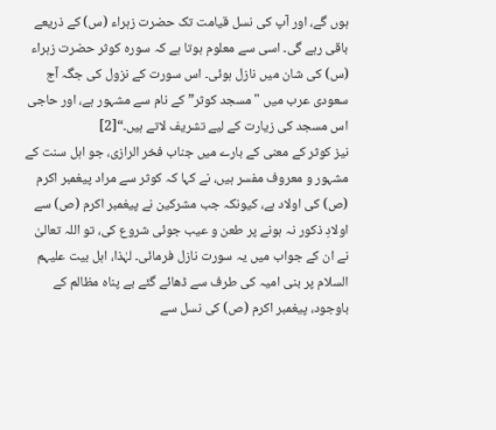ہوں گے، اور آپ کی نسل قیامت تک حضرت زہراء (س) کے ذریعے باقی رہے گی۔ اسی سے معلوم ہوتا ہے کہ سورہ کوثر حضرت زہراء (س) کی شان میں نازل ہوئی۔ اس سورت کے نزول کی جگہ آج سعودی عرب میں "مسجد کوثر” کے نام سے مشہور ہے، اور حاجی اس مسجد کی زیارت کے لیے تشریف لاتے ہیں۔“[2]
نیز کوثر کے معنی کے بارے میں جناب فخر الرازی، جو اہل سنت کے مشہور و معروف مفسر ہیں، نے کہا کہ کوثر سے مراد پیغمبر اکرم (ص) کی اولاد ہے، کیونکہ جب مشرکین نے پیغمبر اکرم (ص) سے اولادِ ذکور نہ ہونے پر طعن و عیب جوئی شروع کی، تو اللہ تعالیٰ نے ان کے جواب میں یہ سورت نازل فرمائی۔ لہٰذا، اہل بیت علیہم السلام پر بنی امیہ کی طرف سے ڈھائے گئے بے پناہ مظالم کے باوجود، پیغمبر اکرم (ص) کی نسل سے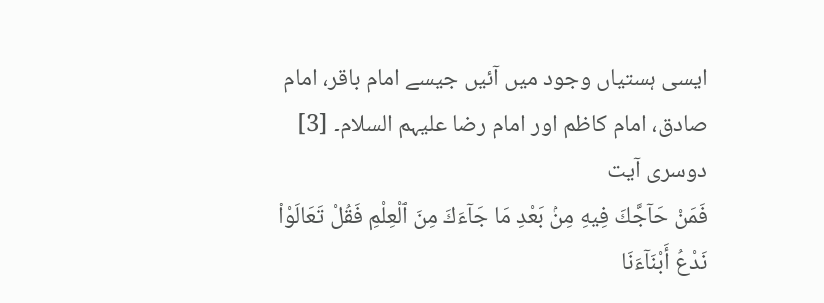ایسی ہستیاں وجود میں آئیں جیسے امام باقر، امام صادق، امام کاظم اور امام رضا علیہم السلام۔ [3]
دوسری آیت
فَمَنْ حَآجَّكَ فِيهِ مِنۢ بَعْدِ مَا جَآءَكَ مِنَ ٱلْعِلْمِ فَقُلْ تَعَالَوْا۟ نَدْعُ أَبْنَآءَنَا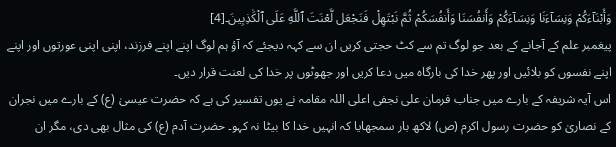وَأَبْنَآءَكُمْ وَنِسَآءَنَا وَنِسَآءَكُمْ وَأَنفُسَنَا وَأَنفُسَكُمْ ثُمَّ نَبْتَهِلْ فَنَجْعَل لَّعْنَتَ ٱللَّهِ عَلَى ٱلْكَٰذِبِينَ۔[4]
پیغمبر علم کے آجانے کے بعد جو لوگ تم سے کٹ حجتی کریں ان سے کہہ دیجئے کہ آؤ ہم لوگ اپنے اپنے فرزند، اپنی اپنی عورتوں اور اپنے اپنے نفسوں کو بلائیں اور پھر خدا کی بارگاہ میں دعا کریں اور جھوٹوں پر خدا کی لعنت قرار دیں۔
اس آیہ شریفہ کے بارے میں جناب فرمان علی نجفی اعلی اللہ مقامہ نے یوں تفسیر کی ہے کہ حضرت عیسیٰ (ع) کے بارے میں نجران کے نصاریٰ کو حضرت رسول اکرم (ص) لاکھ بار سمجھایا کہ انہیں خدا کا بیٹا نہ کہو۔ حضرت آدم (ع) کی مثال بھی دی، مگر ان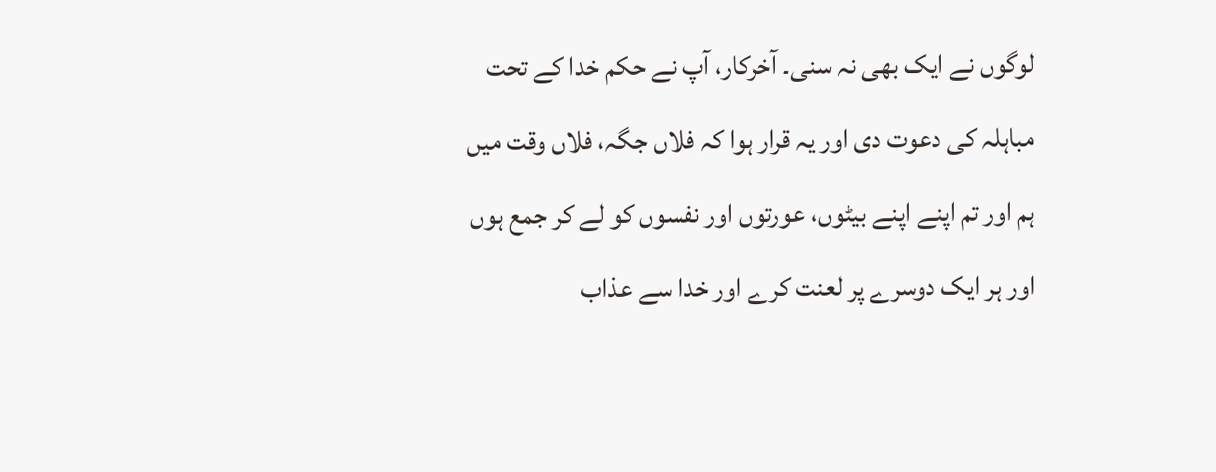لوگوں نے ایک بھی نہ سنی۔ آخرکار، آپ نے حکم خدا کے تحت مباہلہ کی دعوت دی اور یہ قرار ہوا کہ فلاں جگہ، فلاں وقت میں ہم اور تم اپنے اپنے بیٹوں، عورتوں اور نفسوں کو لے کر جمع ہوں اور ہر ایک دوسرے پر لعنت کرے اور خدا سے عذاب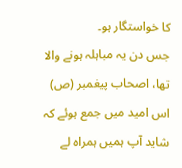کا خواستگار ہو۔
جس دن یہ مباہلہ ہونے والا تھا، اصحاب پیغمبر (ص) اس امید میں جمع ہوئے کہ شاید آپ ہمیں ہمراہ لے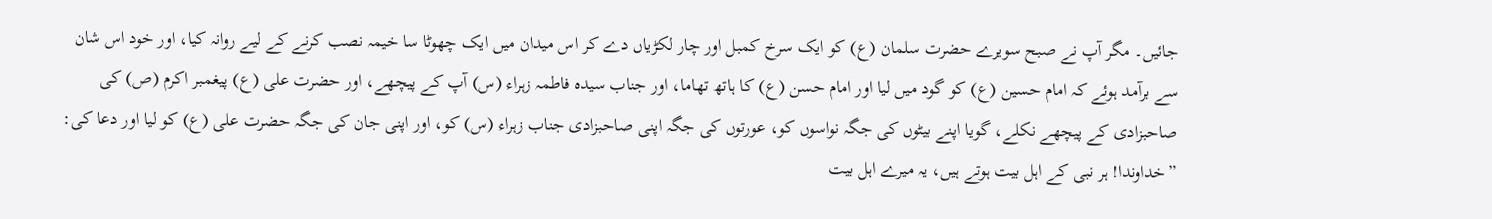جائیں۔ مگر آپ نے صبح سویرے حضرت سلمان (ع) کو ایک سرخ کمبل اور چار لکڑیاں دے کر اس میدان میں ایک چھوٹا سا خیمہ نصب کرنے کے لیے روانہ کیا، اور خود اس شان سے برآمد ہوئے کہ امام حسین (ع) کو گود میں لیا اور امام حسن (ع) کا ہاتھ تھاما، اور جناب سیدہ فاطمہ زہراء (س) آپ کے پیچھے، اور حضرت علی (ع) پیغمبر اکرم (ص) کی صاحبزادی کے پیچھے نکلے، گویا اپنے بیٹوں کی جگہ نواسوں کو، عورتوں کی جگہ اپنی صاحبزادی جناب زہراء (س) کو، اور اپنی جان کی جگہ حضرت علی (ع) کو لیا اور دعا کی:
”خداوندا! ہر نبی کے اہل بیت ہوتے ہیں، یہ میرے اہل بیت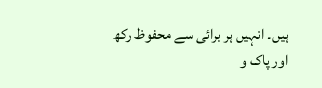ہیں۔ انہیں ہر برائی سے محفوظ رکھ اور پاک و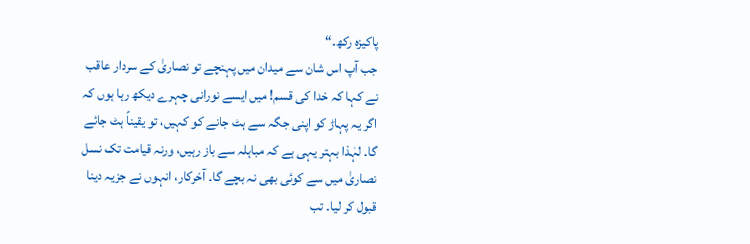پاکیزہ رکھ۔“
جب آپ اس شان سے میدان میں پہنچے تو نصاریٰ کے سردار عاقب نے کہا کہ خدا کی قسم! میں ایسے نورانی چہرے دیکھ رہا ہوں کہ اگر یہ پہاڑ کو اپنی جگہ سے ہٹ جانے کو کہیں، تو یقیناً ہٹ جائے گا۔ لہٰذا بہتر یہی ہے کہ مباہلہ سے باز رہیں، ورنہ قیامت تک نسل نصاریٰ میں سے کوئی بھی نہ بچے گا۔ آخرکار، انہوں نے جزیہ دینا قبول کر لیا۔ تب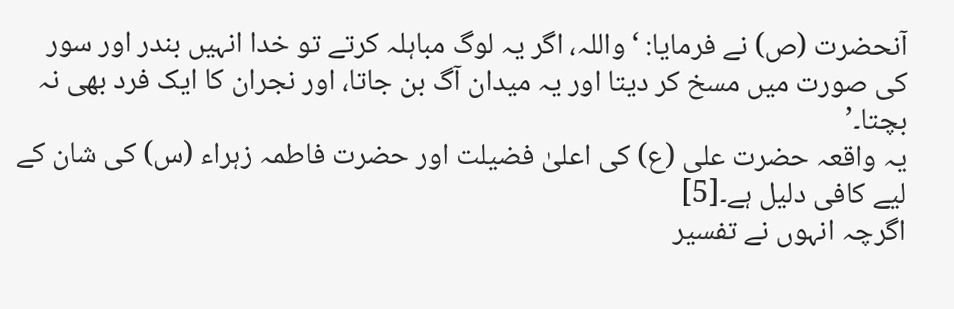آنحضرت (ص) نے فرمایا: ‘واللہ، اگر یہ لوگ مباہلہ کرتے تو خدا انہیں بندر اور سور کی صورت میں مسخ کر دیتا اور یہ میدان آگ بن جاتا، اور نجران کا ایک فرد بھی نہ بچتا۔’
یہ واقعہ حضرت علی (ع) کی اعلیٰ فضیلت اور حضرت فاطمہ زہراء (س) کی شان کے لیے کافی دلیل ہے۔[5]
اگرچہ انہوں نے تفسیر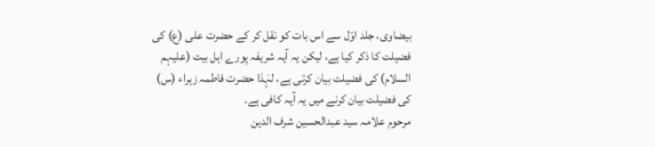بیضاوی، جلد اوّل سے اس بات کو نقل کر کے حضرت علی (ع) کی فضیلت کا ذکر کیا ہے، لیکن یہ آیہ شریفہ پورے اہل بیت (علیہم السلام) کی فضیلت بیان کرتی ہے، لہٰذا حضرت فاطمہ زہراء (س) کی فضیلت بیان کرنے میں یہ آیہ کافی ہے۔
مرحوم علامہ سید عبدالحسین شرف الدین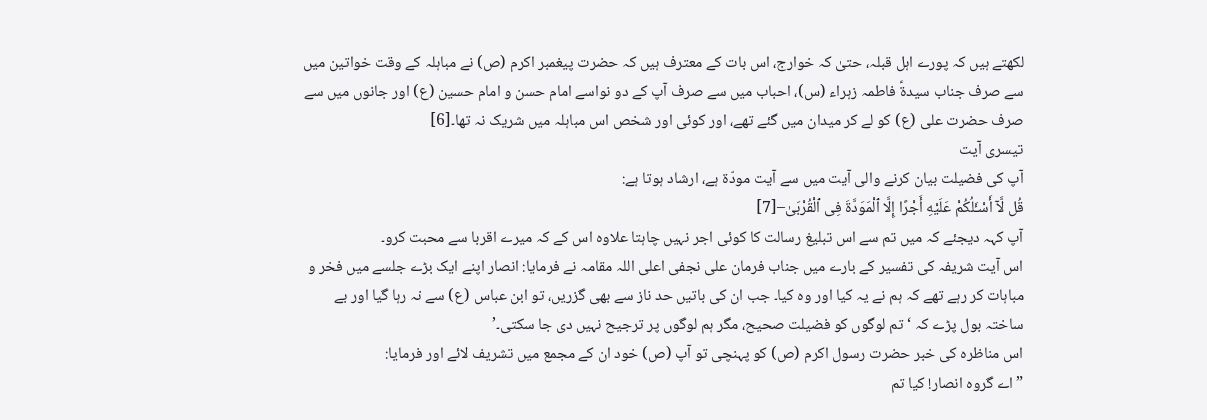لکھتے ہیں کہ پورے اہل قبلہ، حتیٰ کہ خوارج، اس بات کے معترف ہیں کہ حضرت پیغمبر اکرم (ص) نے مباہلہ کے وقت خواتین میں سے صرف جناب سیدۃؑ فاطمہ زہراء (س)، احباب میں سے صرف آپ کے دو نواسے امام حسن و امام حسین (ع) اور جانوں میں سے صرف حضرت علی (ع) کو لے کر میدان میں گئے تھے، اور کوئی اور شخص اس مباہلہ میں شریک نہ تھا۔[6]
تیسری آیت
آپ کی فضیلت بیان کرنے والی آیت میں سے آیت مودّة ہے، ارشاد ہوتا ہے:
قُل لَّآ أَسْـَٔلُكُمْ عَلَيْهِ أَجْرًا إِلَّا ٱلْمَوَدَّةَ فِى ٱلْقُرْبَىٰ–[7]
آپ کہہ دیجئے کہ میں تم سے اس تبلیغ رسالت کا کوئی اجر نہیں چاہتا علاوہ اس کے کہ میرے اقربا سے محبت کرو۔
اس آیت شریفہ کی تفسیر کے بارے میں جناب فرمان علی نجفی اعلی اللہ مقامہ نے فرمایا: انصار اپنے ایک بڑے جلسے میں فخر و مباہات کر رہے تھے کہ ہم نے یہ کیا اور وہ کیا۔ جب ان کی باتیں حد ناز سے بھی گزریں، تو ابن عباس (ع) سے نہ رہا گیا اور بے ساختہ بول پڑے کہ ‘تم لوگوں کو فضیلت صحیح، مگر ہم لوگوں پر ترجیح نہیں دی جا سکتی۔’
اس مناظرہ کی خبر حضرت رسول اکرم (ص) کو پہنچی تو آپ (ص) خود ان کے مجمع میں تشریف لائے اور فرمایا:
”اے گروہ انصار! کیا تم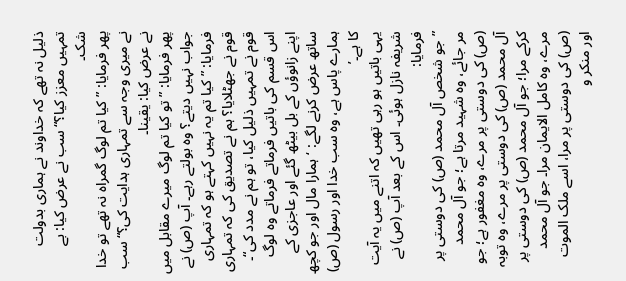ذلیل نہ تھے کہ خداوند نے ہماری بدولت تمہیں معزز کیا؟“ سب نے عرض کیا: بے شک۔
پھر فرمایا: ”کیا تم لوگ گمراہ نہ تھے تو خدا نے میری وجہ سے تمہاری ہدایت کی؟“ سب نے عرض کیا: یقینا۔
پھر فرمایا: ”تو کیا تم لوگ میرے مقابل میں جواب نہیں دیتے؟ وہ بولتے رہے۔ آپ (ص) نے فرمایا: ”کیا تم یہ نہیں کہتے ہو کہ تمہاری قوم نے جھٹلایا؟ ہم نے تصدیق کی کہ تمہاری قوم نے تمہیں ذلیل کیا، تو ہم نے مدد کی“۔
اس قسم کی باتیں فرماتے فرماتے وہ لوگ اپنے زانوؤں کے بل بیٹھ گئے اور عاجزی کے ساتھ عرض کرنے لگے: ‘ہمارا مال اور جو کچھ ہمارے پاس ہے، وہ سب خدا اور رسول (ص) کا ہے۔’
یہی باتیں ہو رہی تھیں کہ اتنے میں یہ آیت شریفہ نازل ہوئی۔ اس کے بعد آپ (ص) نے فرمایا:
”جو شخص آل محمد (ص) کی دوستی پر مر جائے، وہ شہید مرتا ہے؛ جو آل محمد (ص) کی دوستی پر مرے، وہ مغفور ہے؛ جو آل محمد (ص) کی دوستی پر مرے، وہ توبہ کرکے مرا؛ جو آل محمد (ص) کی دوستی پر مرے، وہ کامل الایمان مرا۔ جو آل محمد (ص) کی دوستی پر مرا، اسے ملک الموت اور منکر و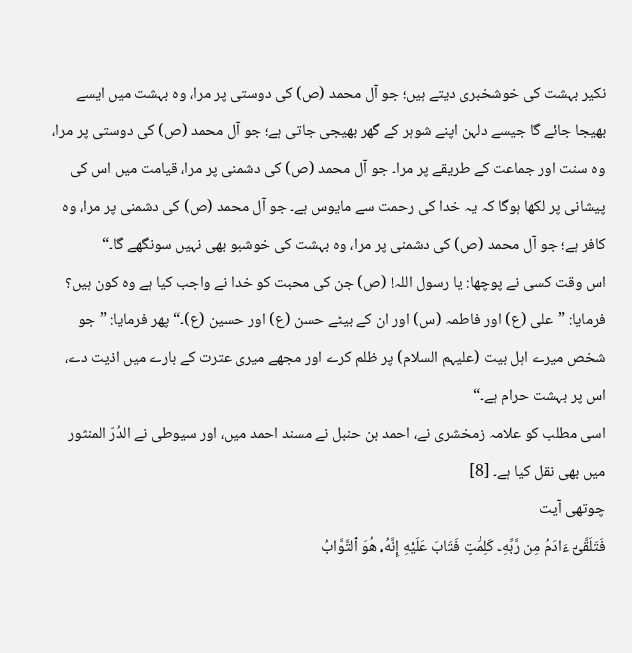نکیر بہشت کی خوشخبری دیتے ہیں؛ جو آل محمد (ص) کی دوستی پر مرا، وہ بہشت میں ایسے بھیجا جائے گا جیسے دلہن اپنے شوہر کے گھر بھیجی جاتی ہے؛ جو آل محمد (ص) کی دوستی پر مرا، وہ سنت اور جماعت کے طریقے پر مرا۔ جو آل محمد (ص) کی دشمنی پر مرا، قیامت میں اس کی پیشانی پر لکھا ہوگا کہ یہ خدا کی رحمت سے مایوس ہے۔ جو آل محمد (ص) کی دشمنی پر مرا، وہ کافر ہے؛ جو آل محمد (ص) کی دشمنی پر مرا، وہ بہشت کی خوشبو بھی نہیں سونگھے گا۔“
اس وقت کسی نے پوچھا: یا رسول اللہ! (ص) جن کی محبت کو خدا نے واجب کیا ہے وہ کون ہیں؟
فرمایا: ”علی (ع) اور فاطمہ (س) اور ان کے بیٹے حسن (ع) اور حسین (ع)۔“ پھر فرمایا: ”جو شخص میرے اہل بیت (علیہم السلام) پر ظلم کرے اور مجھے میری عترت کے بارے میں اذیت دے، اس پر بہشت حرام ہے۔“
اسی مطلب کو علامہ زمخشری نے، احمد بن حنبل نے مسند احمد میں، اور سیوطی نے الدُرّ المنثور میں بھی نقل کیا ہے۔ [8]
چوتھی آیت
فَتَلَقَّىٰٓ ءَادَمُ مِن رَّبِّهِۦ كَلِمَٰتٍ فَتَابَ عَلَيْهِ إِنَّهُۥ هُوَ ٱلتَّوَّابُ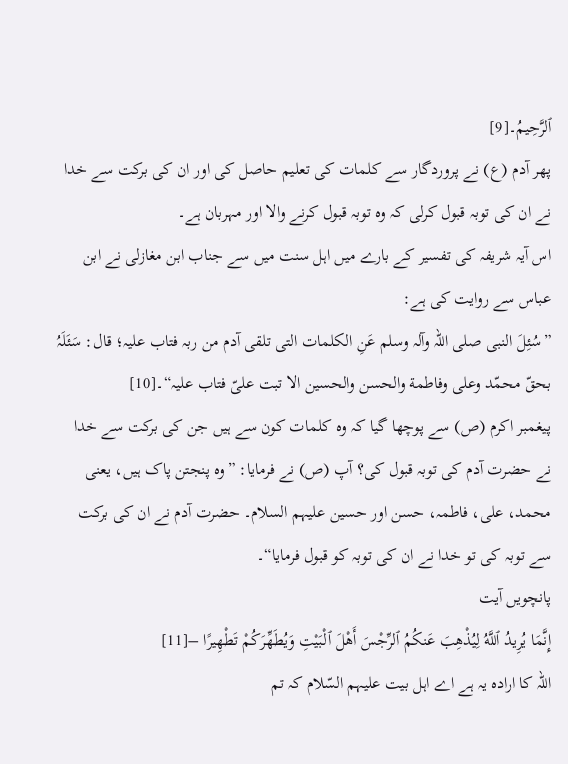ٱلرَّحِيمُ۔[9]
پھر آدم (ع) نے پروردگار سے کلمات کی تعلیم حاصل کی اور ان کی برکت سے خدا نے ان کی توبہ قبول کرلی کہ وہ توبہ قبول کرنے والا اور مہربان ہے۔
اس آیہ شریفہ کی تفسیر کے بارے میں اہل سنت میں سے جناب ابن مغازلی نے ابن عباس سے روایت کی ہے:
”سُئِلَ النبی صلی اللہ وآلہ وسلم عَنِ الکلمات التی تلقی آدم من ربہ فتاب علیہ؛ قال: سَئَلَہُ بحقّ محمّد وعلی وفاطمة والحسن والحسین الا تبت علیّ فتاب علیہ“۔[10]
پیغمبر اکرم (ص) سے پوچھا گیا کہ وہ کلمات کون سے ہیں جن کی برکت سے خدا نے حضرت آدم کی توبہ قبول کی؟ آپ (ص) نے فرمایا: ”وہ پنجتن پاک ہیں، یعنی محمد، علی، فاطمہ، حسن اور حسین علیہم السلام۔ حضرت آدم نے ان کی برکت سے توبہ کی تو خدا نے ان کی توبہ کو قبول فرمایا“۔
پانچویں آیت
إِنَّمَا يُرِيدُ ٱللَّهُ لِيُذْهِبَ عَنكُمُ ٱلرِّجْسَ أَهْلَ ٱلْبَيْتِ وَيُطَهِّرَكُمْ تَطْهِيرًا –[11]
اللہ کا ارادہ یہ ہے اے اہل بیت علیہم السّلام کہ تم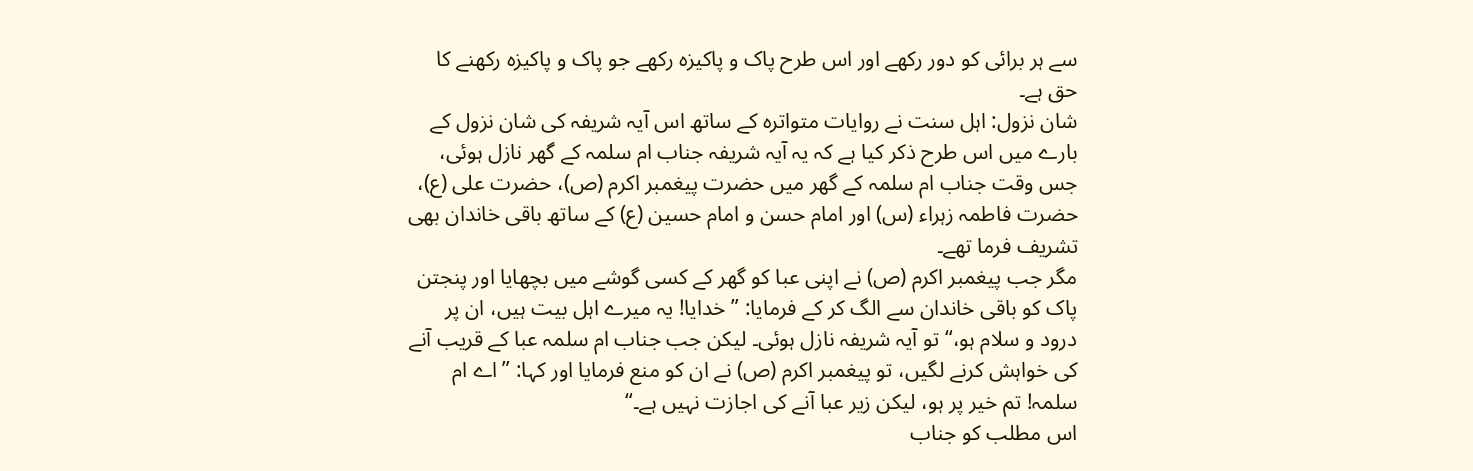سے ہر برائی کو دور رکھے اور اس طرح پاک و پاکیزہ رکھے جو پاک و پاکیزہ رکھنے کا حق ہے۔
شان نزول: اہل سنت نے روایات متواترہ کے ساتھ اس آیہ شریفہ کی شان نزول کے بارے میں اس طرح ذکر کیا ہے کہ یہ آیہ شریفہ جناب ام سلمہ کے گھر نازل ہوئی، جس وقت جناب ام سلمہ کے گھر میں حضرت پیغمبر اکرم (ص)، حضرت علی (ع)، حضرت فاطمہ زہراء (س) اور امام حسن و امام حسین (ع) کے ساتھ باقی خاندان بھی تشریف فرما تھے۔
مگر جب پیغمبر اکرم (ص) نے اپنی عبا کو گھر کے کسی گوشے میں بچھایا اور پنجتن پاک کو باقی خاندان سے الگ کر کے فرمایا: ”خدایا! یہ میرے اہل بیت ہیں، ان پر درود و سلام ہو،“ تو آیہ شریفہ نازل ہوئی۔ لیکن جب جناب ام سلمہ عبا کے قریب آنے کی خواہش کرنے لگیں، تو پیغمبر اکرم (ص) نے ان کو منع فرمایا اور کہا: ”اے ام سلمہ! تم خیر پر ہو، لیکن زیر عبا آنے کی اجازت نہیں ہے۔“
اس مطلب کو جناب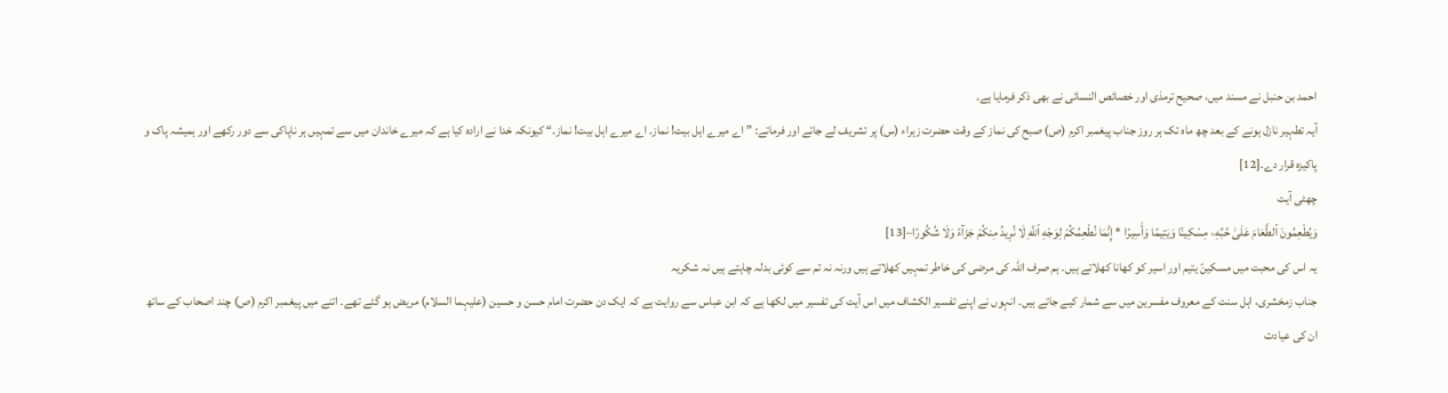احمد بن حنبل نے مسند میں، صحیح ترمذی اور خصائص النسائی نے بھی ذکر فرمایا ہے۔
آیہ تطہیر نازل ہونے کے بعد چھ ماہ تک ہر روز جناب پیغمبر اکرم (ص) صبح کی نماز کے وقت حضرت زہراء (س) پر تشریف لے جاتے اور فرماتے: ”اے میرے اہل بیت! نماز۔ اے میرے اہل بیت! نماز۔“ کیونکہ خدا نے ارادہ کیا ہے کہ میرے خاندان میں سے تمہیں ہر ناپاکی سے دور رکھے اور ہمیشہ پاک و پاکیزہ قرار دے۔[12]
چھٹی آیت
وَيُطْعِمُونَ ٱلطَّعَامَ عَلَىٰ حُبِّهِۦ مِسْكِينًا وَيَتِيمًا وَأَسِيرًا * إِنَّمَا نُطْعِمُكُمْ لِوَجْهِ ٱللَّهِ لَا نُرِيدُ مِنكُمْ جَزَآءً وَلَا شُكُورًا–[13]
یہ اس کی محبت میں مسکینً یتیم اور اسیر کو کھانا کھلاتے ہیں۔ ہم صرف اللہ کی مرضی کی خاطر تمہیں کھلاتے ہیں ورنہ نہ تم سے کوئی بدلہ چاہتے ہیں نہ شکریہ
جناب زمخشری، اہل سنت کے معروف مفسرین میں سے شمار کیے جاتے ہیں۔ انہوں نے اپنے تفسیر الکشاف میں اس آیت کی تفسیر میں لکھا ہے کہ ابن عباس سے روایت ہے کہ ایک دن حضرت امام حسن و حسین (علیہما السلام) مریض ہو گئے تھے۔ اتنے میں پیغمبر اکرم (ص) چند اصحاب کے ساتھ ان کی عیادت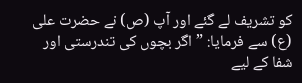کو تشریف لے گئے اور آپ (ص) نے حضرت علی (ع) سے فرمایا: ”اگر بچوں کی تندرستی اور شفا کے لیے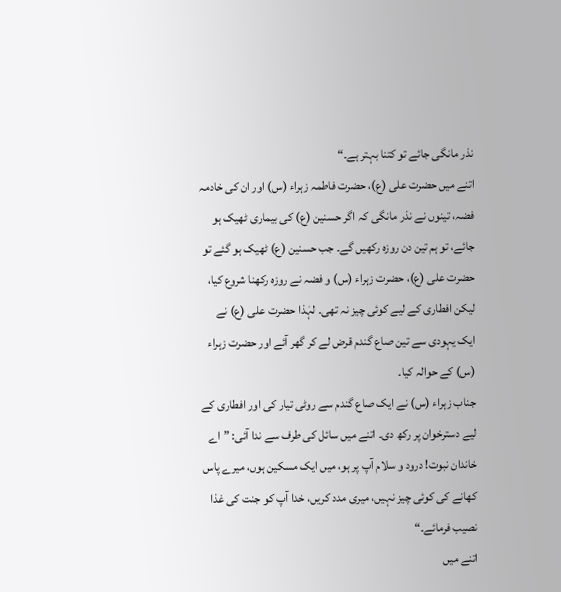نذر مانگی جائے تو کتنا بہتر ہے۔“
اتنے میں حضرت علی (ع)، حضرت فاطمہ زہراء (س) اور ان کی خادمہ فضہ، تینوں نے نذر مانگی کہ اگر حسنین (ع) کی بیماری ٹھیک ہو جائے، تو ہم تین دن روزہ رکھیں گے۔ جب حسنین (ع) ٹھیک ہو گئے تو حضرت علی (ع)، حضرت زہراء (س) و فضہ نے روزہ رکھنا شروع کیا، لیکن افطاری کے لیے کوئی چیز نہ تھی۔ لہٰذا حضرت علی (ع) نے ایک یہودی سے تین صاع گندم قرض لے کر گھر آئے اور حضرت زہراء (س) کے حوالہ کیا۔
جناب زہراء (س) نے ایک صاع گندم سے روٹی تیار کی اور افطاری کے لیے دسترخوان پر رکھ دی۔ اتنے میں سائل کی طرف سے ندا آئی: ”اے خاندان نبوت! درود و سلام آپ پر ہو، میں ایک مسکین ہوں، میرے پاس کھانے کی کوئی چیز نہیں، میری مدد کریں، خدا آپ کو جنت کی غذا نصیب فرمائے۔“
اتنے میں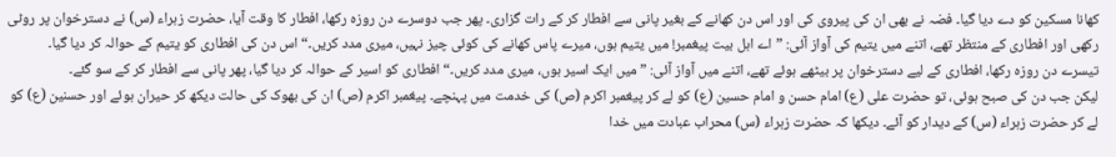کھانا مسکین کو دے دیا گیا۔ فضہ نے بھی ان کی پیروی کی اور اس دن کھانے کے بغیر پانی سے افطار کر کے رات گزاری۔ پھر جب دوسرے دن روزہ رکھا، افطار کا وقت آیا، حضرت زہراء (س) نے دسترخوان پر روٹی رکھی اور افطاری کے منتظر تھے، اتنے میں یتیم کی آواز آئی: ”اے اہل بیت پیغمبر! میں یتیم ہوں، میرے پاس کھانے کی کوئی چیز نہیں، میری مدد کریں۔“ اس دن کی افطاری کو یتیم کے حوالہ کر دیا گیا۔
تیسرے دن روزہ رکھا، افطاری کے لیے دسترخوان پر بیٹھے ہوئے تھے، اتنے میں آواز آئی: ”میں ایک اسیر ہوں، میری مدد کریں۔“ افطاری کو اسیر کے حوالہ کر دیا گیا، پھر پانی سے افطار کر کے سو گئے۔
لیکن جب دن کی صبح ہوئی، تو حضرت علی (ع) امام حسن و امام حسین (ع) کو لے کر پیغمبر اکرم (ص) کی خدمت میں پہنچے۔ پیغمبر اکرم (ص) ان کی بھوک کی حالت دیکھ کر حیران ہوئے اور حسنین (ع) کو لے کر حضرت زہراء (س) کے دیدار کو آئے۔ دیکھا کہ حضرت زہراء (س) محراب عبادت میں خدا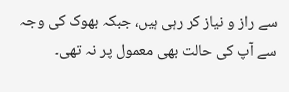سے راز و نیاز کر رہی ہیں، جبکہ بھوک کی وجہ سے آپ کی حالت بھی معمول پر نہ تھی۔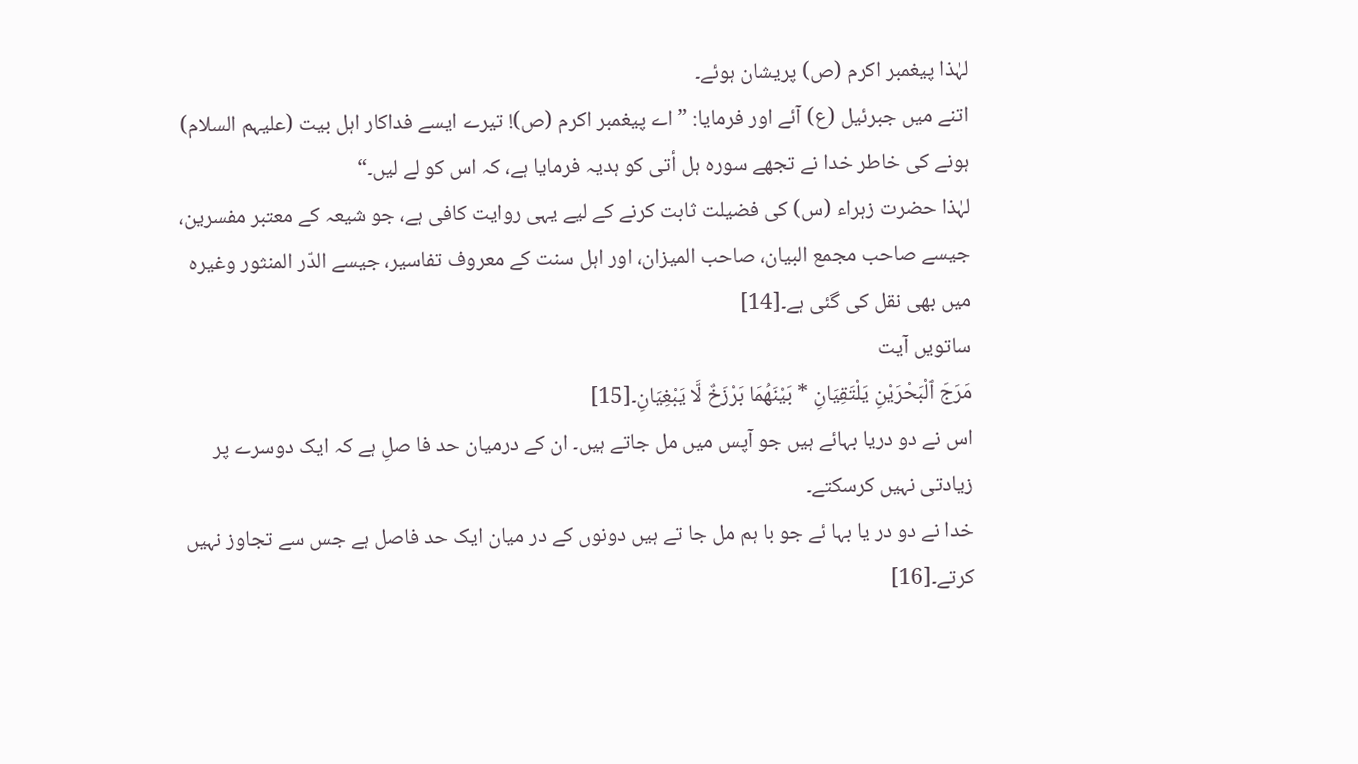لہٰذا پیغمبر اکرم (ص) پریشان ہوئے۔
اتنے میں جبرئیل (ع) آئے اور فرمایا: ”اے پیغمبر اکرم (ص)! تیرے ایسے فداکار اہل بیت (علیہم السلام) ہونے کی خاطر خدا نے تجھے سورہ ہل أتی کو ہدیہ فرمایا ہے، کہ اس کو لے لیں۔“
لہٰذا حضرت زہراء (س) کی فضیلت ثابت کرنے کے لیے یہی روایت کافی ہے، جو شیعہ کے معتبر مفسرین، جیسے صاحب مجمع البیان، صاحب المیزان، اور اہل سنت کے معروف تفاسیر، جیسے الدّر المنثور وغیرہ میں بھی نقل کی گئی ہے۔[14]
ساتویں آیت
مَرَجَ ٱلْبَحْرَيْنِ يَلْتَقِيَانِ * بَيْنَهُمَا بَرْزَخٌ لَّا يَبْغِيَانِ۔[15]
اس نے دو دریا بہائے ہیں جو آپس میں مل جاتے ہیں۔ ان کے درمیان حد فا صلِ ہے کہ ایک دوسرے پر زیادتی نہیں کرسکتے۔
خدا نے دو در یا بہا ئے جو با ہم مل جا تے ہیں دونوں کے در میان ایک حد فاصل ہے جس سے تجاوز نہیں کرتے۔[16]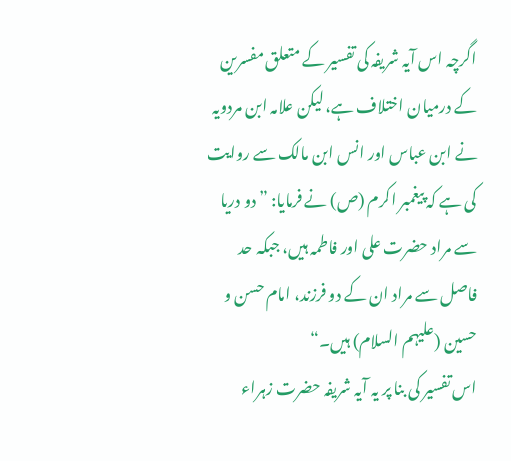اگرچہ اس آیہ شریفہ کی تفسیر کے متعلق مفسرین کے درمیان اختلاف ہے، لیکن علامہ ابن مردویہ نے ابن عباس اور انس ابن مالک سے روایت کی ہے کہ پیغمبر اکرم (ص) نے فرمایا: ”دو دریا سے مراد حضرت علی اور فاطمہ ہیں، جبکہ حد فاصل سے مراد ان کے دو فرزند، امام حسن و حسین (علیہم السلام) ہیں۔“
اس تفسیر کی بنا پر یہ آیہ شریفہ حضرت زہراء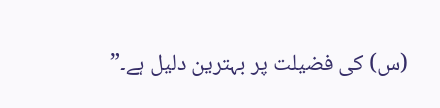(س) کی فضیلت پر بہترین دلیل ہے۔”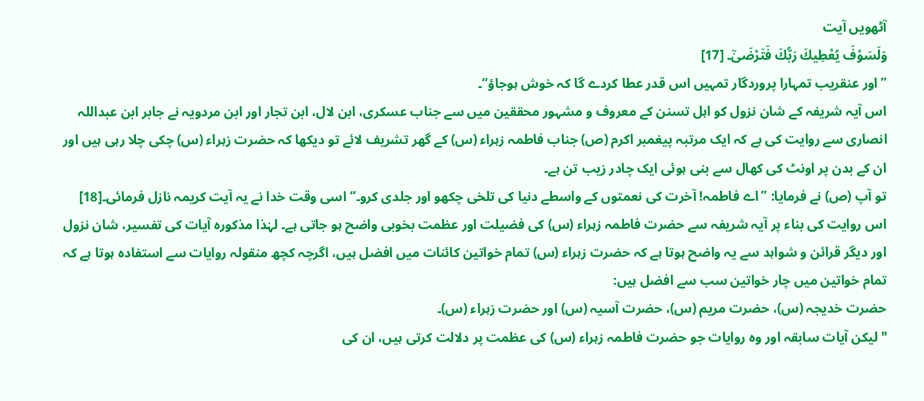آٹھویں آیت
وَلَسَوْفَ يُعْطِيكَ رَبُّكَ فَتَرْضَىٰٓ۔ [17]
”اور عنقریب تمہارا پروردگار تمہیں اس قدر عطا کردے گا کہ خوش ہوجاؤ“۔
اس آیہ شریفہ کے شان نزول کو اہل تسنن کے معروف و مشہور محققین میں سے جناب عسکری، ابن لال، ابن تجار اور ابن مردویہ نے جابر ابن عبداللہ انصاری سے روایت کی ہے کہ ایک مرتبہ پیغمبر اکرم (ص) جناب فاطمہ زہراء (س) کے گھر تشریف لائے تو دیکھا کہ حضرت زہراء (س) چکی چلا رہی ہیں اور ان کے بدن پر اونٹ کی کھال سے بنی ہوئی ایک چادر زیب تن ہے۔
تو آپ (ص) نے فرمایا: ”اے فاطمہ! آخرت کی نعمتوں کے واسطے دنیا کی تلخی چکھو اور جلدی کرو۔“ اسی وقت خدا نے یہ آیت کریمہ نازل فرمائی۔[18]
اس روایت کی بناء پر آیہ شریفہ سے حضرت فاطمہ زہراء (س) کی فضیلت اور عظمت بخوبی واضح ہو جاتی ہے۔ لہٰذا مذکورہ آیات کی تفسیر، شان نزول اور دیگر قرائن و شواہد سے یہ واضح ہوتا ہے کہ حضرت زہراء (س) تمام خواتین کائنات میں افضل ہیں، اگرچہ کچھ منقولہ روایات سے استفادہ ہوتا ہے کہ تمام خواتین میں چار خواتین سب سے افضل ہیں:
حضرت خدیجہ (س)، حضرت مریم (س)، حضرت آسیہ (س) اور حضرت زہراء (س)۔
"لیکن آیات سابقہ اور وہ روایات جو حضرت فاطمہ زہراء (س) کی عظمت پر دلالت کرتی ہیں، ان کی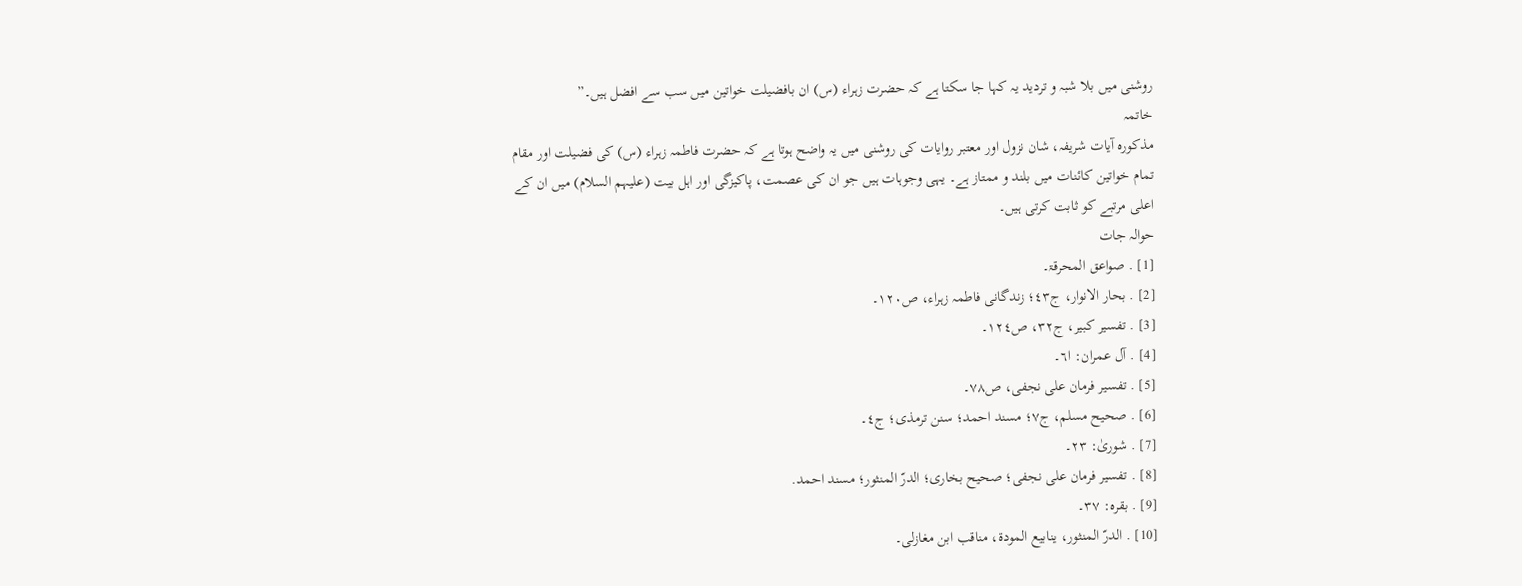روشنی میں بلا شبہ و تردید یہ کہا جا سکتا ہے کہ حضرت زہراء (س) ان بافضیلت خواتین میں سب سے افضل ہیں۔”
خاتمہ
مذکورہ آیات شریفہ، شان نزول اور معتبر روایات کی روشنی میں یہ واضح ہوتا ہے کہ حضرت فاطمہ زہراء (س) کی فضیلت اور مقام تمام خواتین کائنات میں بلند و ممتاز ہے۔ یہی وجوہات ہیں جو ان کی عصمت، پاکیزگی اور اہل بیت (علیہم السلام) میں ان کے اعلی مرتبے کو ثابت کرتی ہیں۔
حوالہ جات
[1] . صواعق المحرقۃ۔
[2] . بحار الانوار، ج٤٣؛ زندگانی فاطمہ زہراء، ص١٢٠۔
[3] . تفسیر کبیر، ج٣٢، ص١٢٤۔
[4] . آل عمران: ا٦۔
[5] . تفسیر فرمان علی نجفی، ص٧٨۔
[6] . صحیح مسلم، ج٧؛ مسند احمد؛ سنن ترمذی؛ ج٤۔
[7] . شوریٰ: ٢٣۔
[8] . تفسیر فرمان علی نجفی؛ صحیح بخاری؛ الدرّ المنثور؛ مسند احمد.
[9] . بقرہ: ٣٧۔
[10] . الدرّ المنثور، ینابیع المودة، مناقب ابن مغازلی۔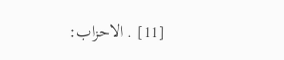[11] . الاحزاب: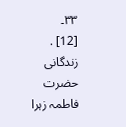٣٣۔
[12] . زندگانی حضرت فاطمہ زہرا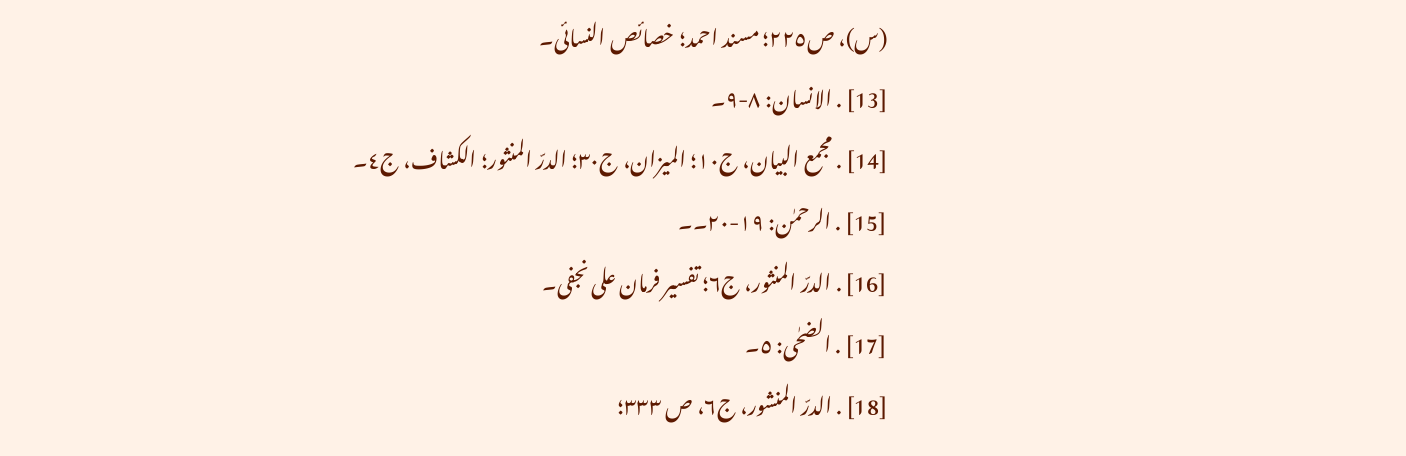(س)، ص٢٢٥؛ مسند احمد؛ خصائص النسائی۔
[13] . الانسان: ٨-٩۔
[14] . مجمع البیان، ج١٠؛ المیزان، ج٣٠؛ الدرّ المنثور؛ الکشاف، ج٤۔
[15] . الرحمٰن: ١٩-٢٠۔۔
[16] . الدرّ المنثور، ج٦؛ تفسیر فرمان علی نجفی۔
[17] . الضحٰی: ٥۔
[18] . الدرّ المنشور، ج٦، ص ٣٣٣؛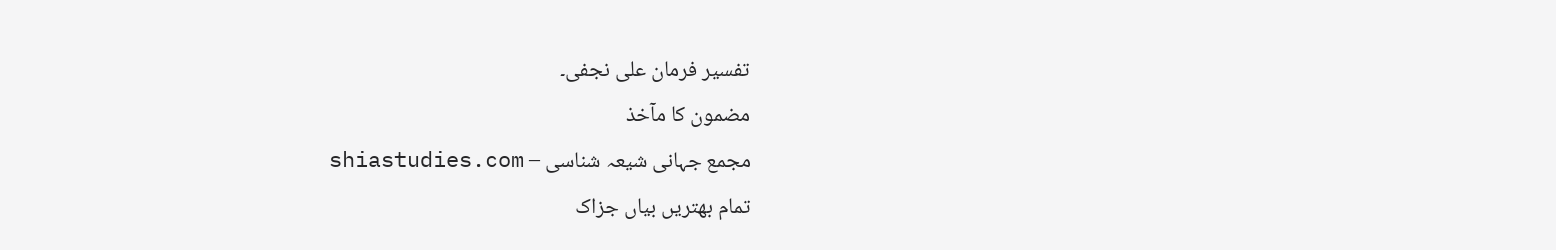تفسیر فرمان علی نجفی۔
مضمون کا مآخذ
مجمع جہانی شیعہ شناسی – shiastudies.com
تمام بھتریں بیاں جزاک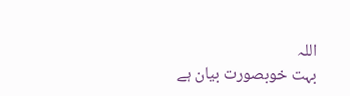اللہ
بہت خوبصورت بیان ہے